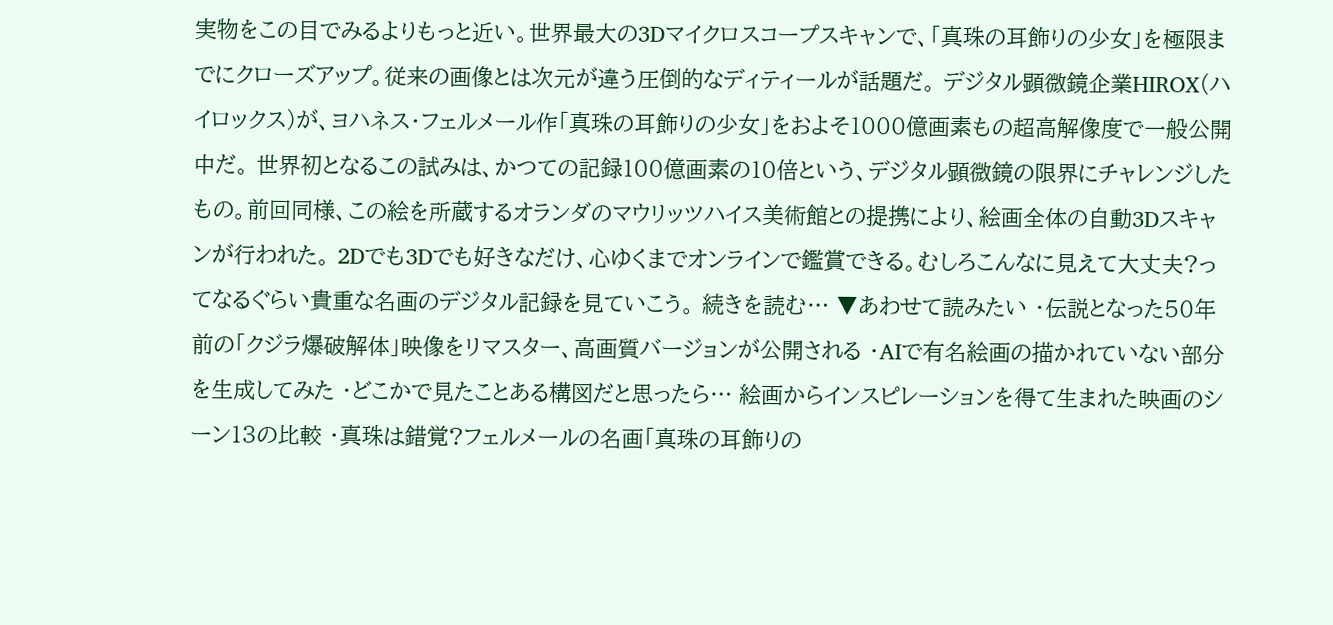実物をこの目でみるよりもっと近い。世界最大の3Dマイクロスコープスキャンで、「真珠の耳飾りの少女」を極限までにクローズアップ。従来の画像とは次元が違う圧倒的なディティールが話題だ。 デジタル顕微鏡企業HIROX(ハイロックス)が、ヨハネス・フェルメール作「真珠の耳飾りの少女」をおよそ1000億画素もの超高解像度で一般公開中だ。 世界初となるこの試みは、かつての記録100億画素の10倍という、デジタル顕微鏡の限界にチャレンジしたもの。前回同様、この絵を所蔵するオランダのマウリッツハイス美術館との提携により、絵画全体の自動3Dスキャンが行われた。 2Dでも3Dでも好きなだけ、心ゆくまでオンラインで鑑賞できる。むしろこんなに見えて大丈夫?ってなるぐらい貴重な名画のデジタル記録を見ていこう。 続きを読む… ▼あわせて読みたい ・伝説となった50年前の「クジラ爆破解体」映像をリマスター、高画質バージョンが公開される ・AIで有名絵画の描かれていない部分を生成してみた ・どこかで見たことある構図だと思ったら… 絵画からインスピレーションを得て生まれた映画のシーン13の比較 ・真珠は錯覚?フェルメールの名画「真珠の耳飾りの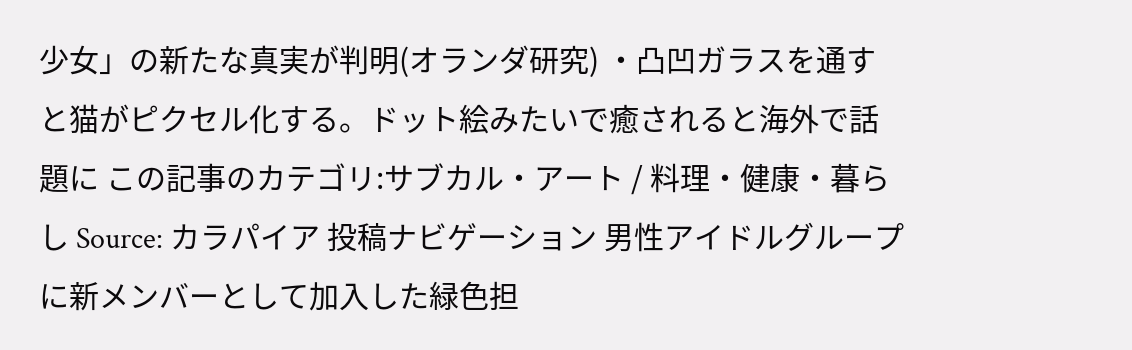少女」の新たな真実が判明(オランダ研究) ・凸凹ガラスを通すと猫がピクセル化する。ドット絵みたいで癒されると海外で話題に この記事のカテゴリ:サブカル・アート / 料理・健康・暮らし Source: カラパイア 投稿ナビゲーション 男性アイドルグループに新メンバーとして加入した緑色担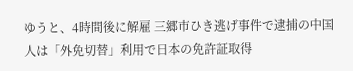ゆうと、4時間後に解雇 三郷市ひき逃げ事件で逮捕の中国人は「外免切替」利用で日本の免許証取得